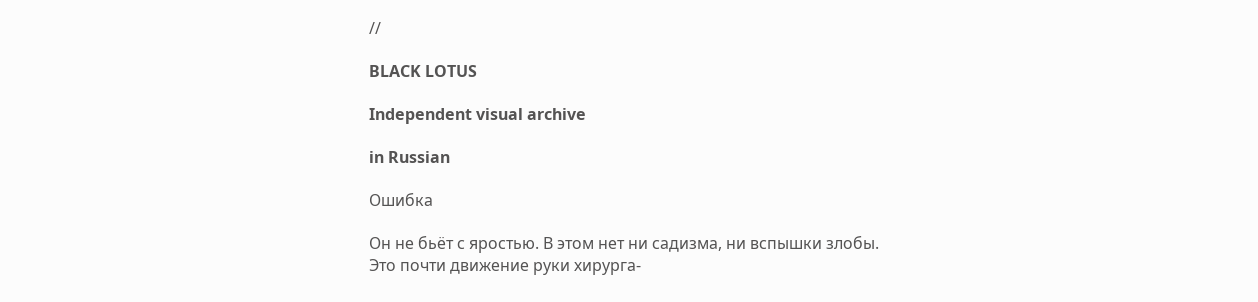//

BLACK LOTUS

Independent visual archive

in Russian

Ошибка

Он не бьёт с яростью. В этом нет ни садизма, ни вспышки злобы.
Это почти движение руки хирурга-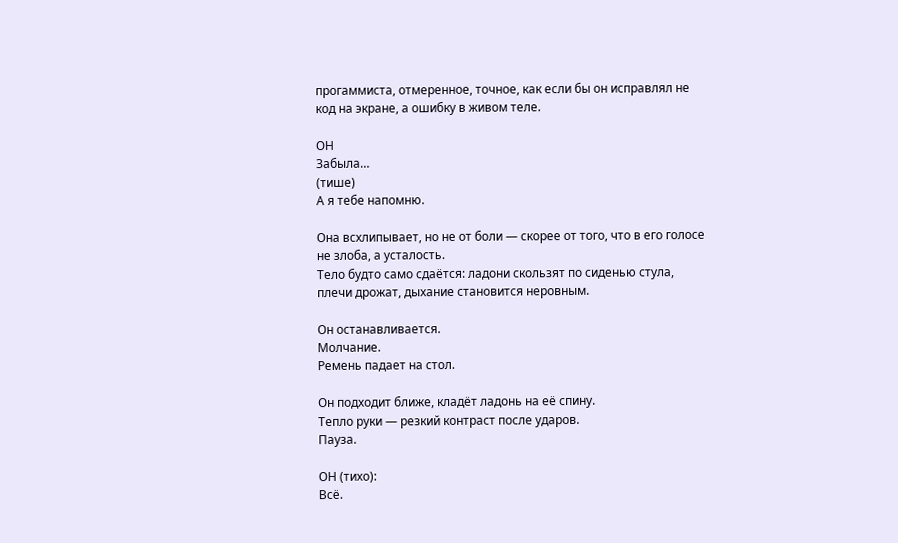прогаммиста, отмеренное, точное, как если бы он исправлял не код на экране, а ошибку в живом теле.

ОН
Забыла…
(тише)
А я тебе напомню.

Она всхлипывает, но не от боли — скорее от того, что в его голосе не злоба, а усталость.
Тело будто само сдаётся: ладони скользят по сиденью стула, плечи дрожат, дыхание становится неровным.

Он останавливается.
Молчание.
Ремень падает на стол.

Он подходит ближе, кладёт ладонь на её спину.
Тепло руки — резкий контраст после ударов.
Пауза.

ОН (тихо):
Всё.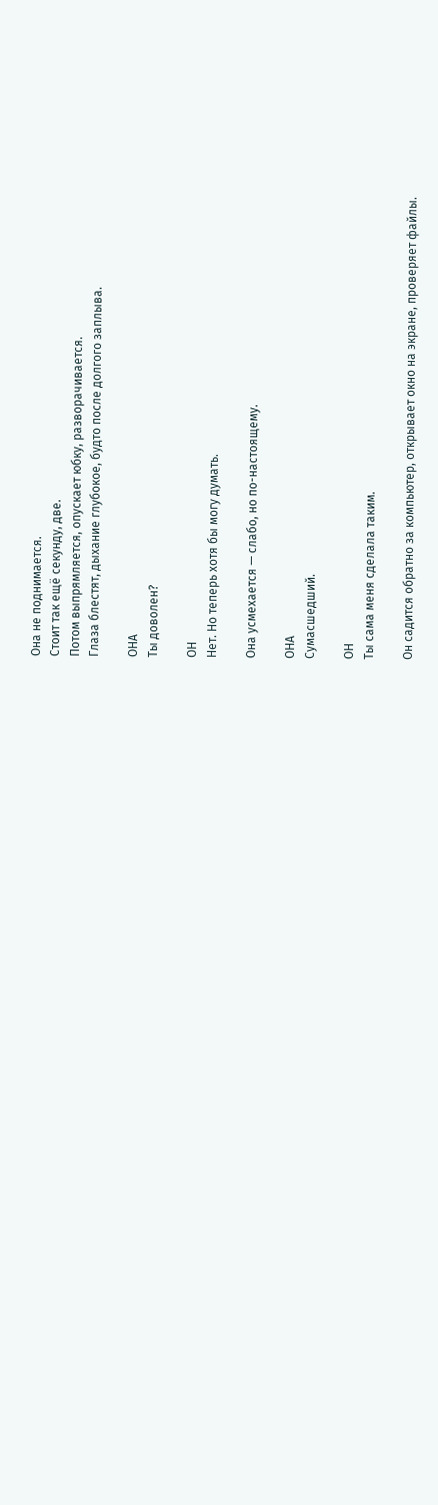Она не поднимается.
Стоит так ещё секунду, две.
Потом выпрямляется, опускает юбку, разворачивается.
Глаза блестят, дыхание глубокое, будто после долгого заплыва.

ОНА
Ты доволен?

ОН
Нет. Но теперь хотя бы могу думать.

Она усмехается — слабо, но по-настоящему.

ОНА
Сумасшедший.

ОН
Ты сама меня сделала таким.

Он садится обратно за компьютер, открывает окно на экране, проверяет файлы.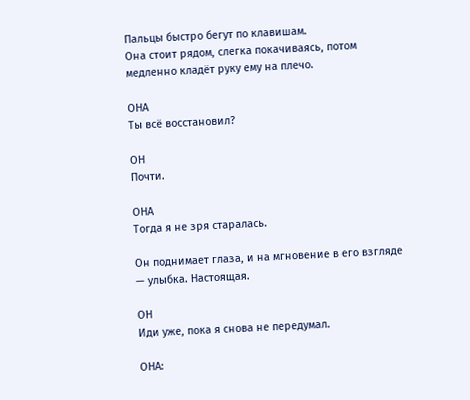Пальцы быстро бегут по клавишам.
Она стоит рядом, слегка покачиваясь, потом медленно кладёт руку ему на плечо.

ОНА
Ты всё восстановил?

ОН
Почти.

ОНА
Тогда я не зря старалась.

Он поднимает глаза, и на мгновение в его взгляде — улыбка. Настоящая.

ОН
Иди уже, пока я снова не передумал.

ОНА: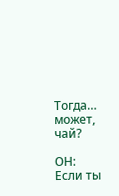Тогда… может, чай?

ОН:
Если ты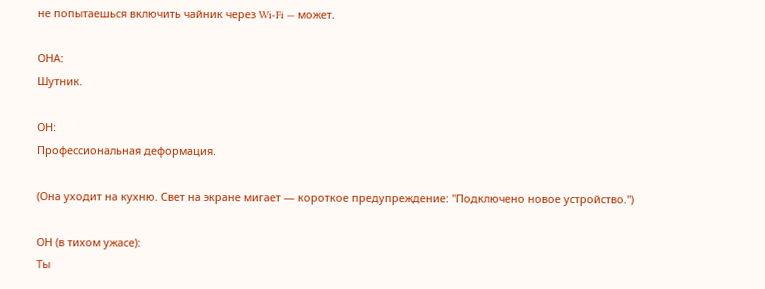не попытаешься включить чайник через Wi-Fi — может.

ОНА:
Шутник.

ОН:
Профессиональная деформация.

(Она уходит на кухню. Свет на экране мигает — короткое предупреждение: "Подключено новое устройство.")

ОН (в тихом ужасе):
Ты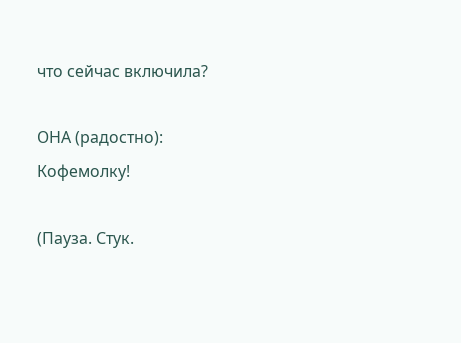что сейчас включила?

ОНА (радостно):
Кофемолку!

(Пауза. Стук.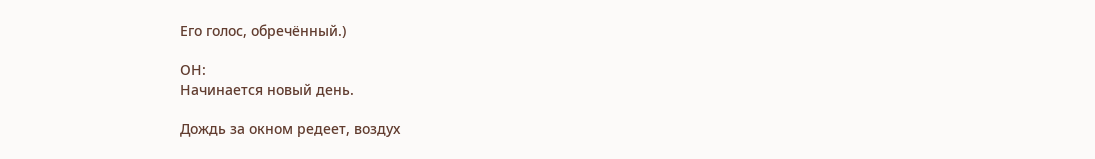Его голос, обречённый.)

ОН:
Начинается новый день.

Дождь за окном редеет, воздух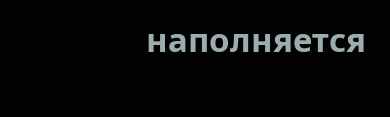наполняется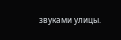звуками улицы.